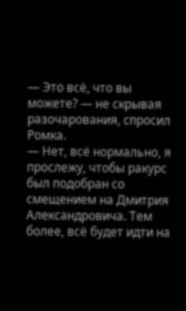— Это всё, что вы можете? — не скрывая разочарования, спросил Ромка.
— Нет, всё нормально, я прослежу, чтобы ракурс был подобран со смещением на Дмитрия Александровича. Тем более, всё будет идти на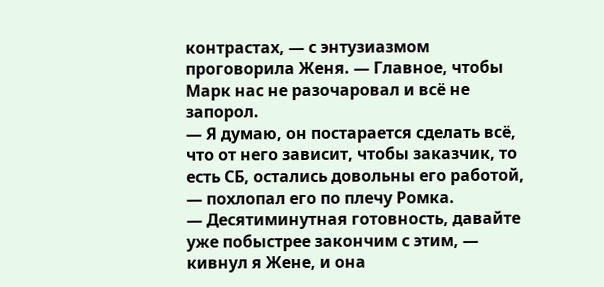контрастах, — с энтузиазмом проговорила Женя. — Главное, чтобы Марк нас не разочаровал и всё не запорол.
— Я думаю, он постарается сделать всё, что от него зависит, чтобы заказчик, то есть СБ, остались довольны его работой, — похлопал его по плечу Ромка.
— Десятиминутная готовность, давайте уже побыстрее закончим с этим, — кивнул я Жене, и она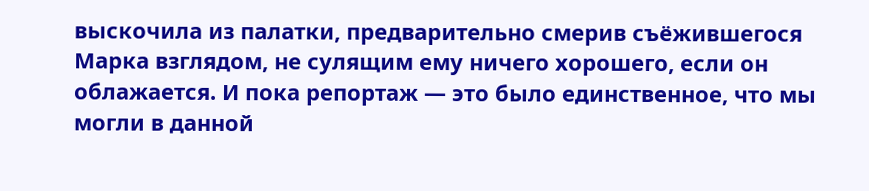выскочила из палатки, предварительно смерив съёжившегося Марка взглядом, не сулящим ему ничего хорошего, если он облажается. И пока репортаж — это было единственное, что мы могли в данной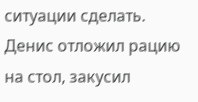ситуации сделать.
Денис отложил рацию на стол, закусил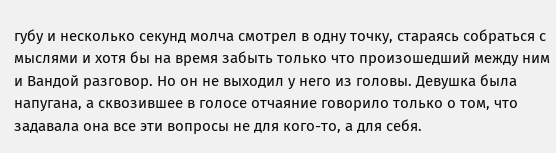губу и несколько секунд молча смотрел в одну точку, стараясь собраться с мыслями и хотя бы на время забыть только что произошедший между ним и Вандой разговор. Но он не выходил у него из головы. Девушка была напугана, а сквозившее в голосе отчаяние говорило только о том, что задавала она все эти вопросы не для кого-то, а для себя.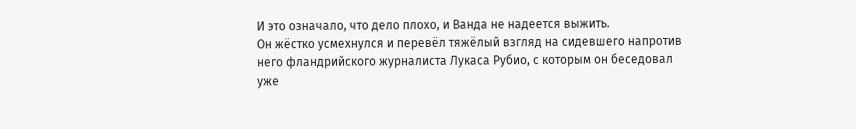И это означало, что дело плохо, и Ванда не надеется выжить.
Он жёстко усмехнулся и перевёл тяжёлый взгляд на сидевшего напротив него фландрийского журналиста Лукаса Рубио, с которым он беседовал уже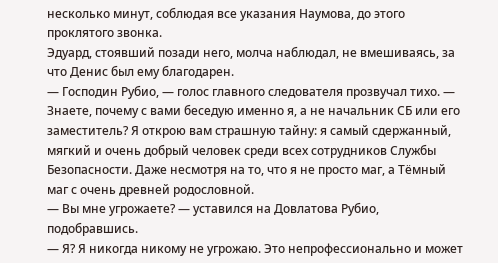несколько минут, соблюдая все указания Наумова, до этого проклятого звонка.
Эдуард, стоявший позади него, молча наблюдал, не вмешиваясь, за что Денис был ему благодарен.
— Господин Рубио, — голос главного следователя прозвучал тихо. — Знаете, почему с вами беседую именно я, а не начальник СБ или его заместитель? Я открою вам страшную тайну: я самый сдержанный, мягкий и очень добрый человек среди всех сотрудников Службы Безопасности. Даже несмотря на то, что я не просто маг, а Тёмный маг с очень древней родословной.
— Вы мне угрожаете? — уставился на Довлатова Рубио, подобравшись.
— Я? Я никогда никому не угрожаю. Это непрофессионально и может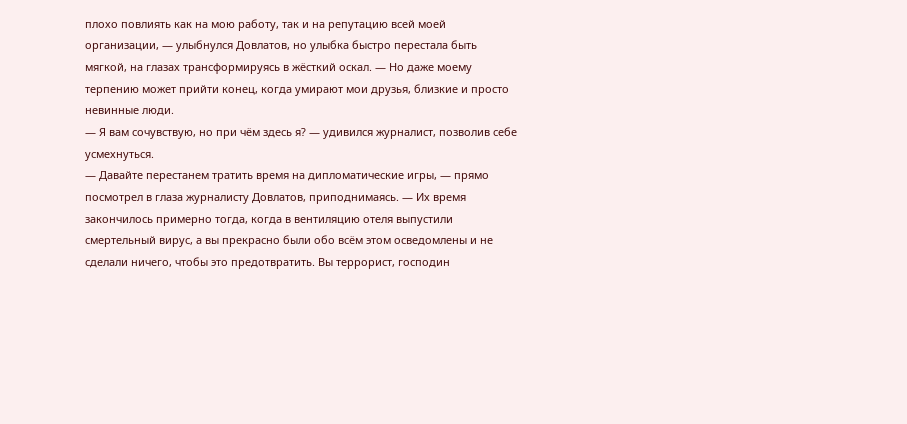плохо повлиять как на мою работу, так и на репутацию всей моей организации, — улыбнулся Довлатов, но улыбка быстро перестала быть мягкой, на глазах трансформируясь в жёсткий оскал. — Но даже моему терпению может прийти конец, когда умирают мои друзья, близкие и просто невинные люди.
— Я вам сочувствую, но при чём здесь я? — удивился журналист, позволив себе усмехнуться.
— Давайте перестанем тратить время на дипломатические игры, — прямо посмотрел в глаза журналисту Довлатов, приподнимаясь. — Их время закончилось примерно тогда, когда в вентиляцию отеля выпустили смертельный вирус, а вы прекрасно были обо всём этом осведомлены и не сделали ничего, чтобы это предотвратить. Вы террорист, господин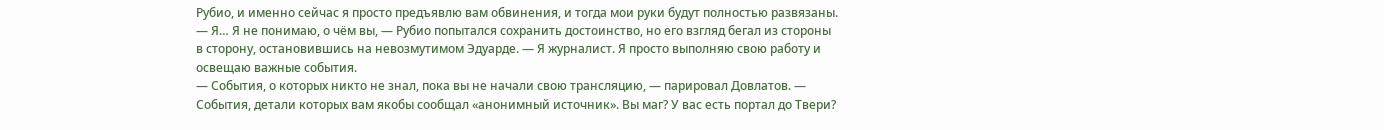Рубио, и именно сейчас я просто предъявлю вам обвинения, и тогда мои руки будут полностью развязаны.
— Я… Я не понимаю, о чём вы, — Рубио попытался сохранить достоинство, но его взгляд бегал из стороны в сторону, остановившись на невозмутимом Эдуарде. — Я журналист. Я просто выполняю свою работу и освещаю важные события.
— События, о которых никто не знал, пока вы не начали свою трансляцию, — парировал Довлатов. — События, детали которых вам якобы сообщал «анонимный источник». Вы маг? У вас есть портал до Твери?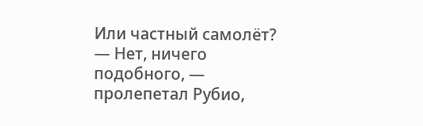Или частный самолёт?
— Нет, ничего подобного, — пролепетал Рубио,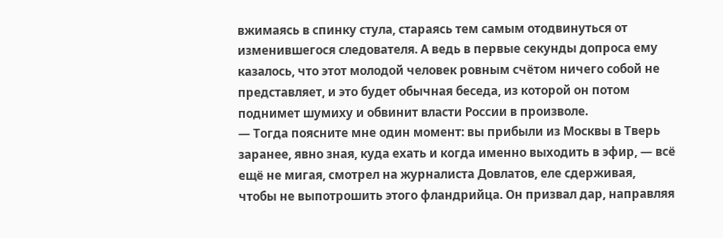вжимаясь в спинку стула, стараясь тем самым отодвинуться от изменившегося следователя. А ведь в первые секунды допроса ему казалось, что этот молодой человек ровным счётом ничего собой не представляет, и это будет обычная беседа, из которой он потом поднимет шумиху и обвинит власти России в произволе.
— Тогда поясните мне один момент: вы прибыли из Москвы в Тверь заранее, явно зная, куда ехать и когда именно выходить в эфир, — всё ещё не мигая, смотрел на журналиста Довлатов, еле сдерживая, чтобы не выпотрошить этого фландрийца. Он призвал дар, направляя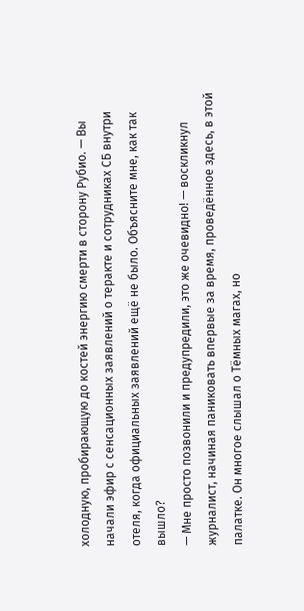холодную, пробирающую до костей энергию смерти в сторону Рубио. — Вы начали эфир с сенсационных заявлений о теракте и сотрудниках СБ внутри отеля, когда официальных заявлений ещё не было. Объясните мне, как так вышло?
— Мне просто позвонили и предупредили, это же очевидно! — воскликнул журналист, начиная паниковать впервые за время, проведённое здесь, в этой палатке. Он многое слышал о Тёмных магах, но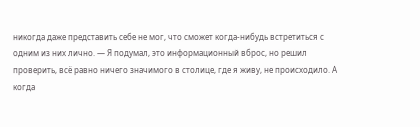никогда даже представить себе не мог, что сможет когда-нибудь встретиться с одним из них лично. — Я подумал, это информационный вброс, но решил проверить, всё равно ничего значимого в столице, где я живу, не происходило. А когда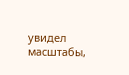увидел масштабы,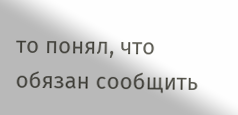то понял, что обязан сообщить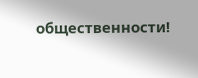общественности!